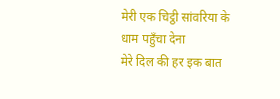मेरी एक चिट्ठी सांवरिया के धाम पहुँचा देना
मेरे दिल की हर इक बात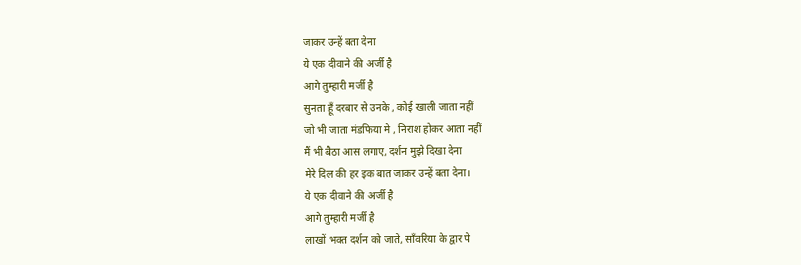जाकर उन्हें बता देना
ये एक दीवाने की अर्जी है
आगे तुम्हारी मर्जी है
सुनता हूँ दरबार से उनके , कोई खाली जाता नहीं
जो भी जाता मंडफिया मे , निराश होकर आता नहीं
मैं भी बैठा आस लगाए, दर्शन मुझे दिखा देना
मेरे दिल की हर इक बात जाकर उन्हें बता देना।
ये एक दीवाने की अर्जी है
आगे तुम्हारी मर्जी है
लाखों भक्त दर्शन को जाते, साँवरिया के द्वार पे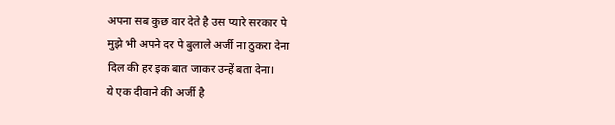अपना सब कुछ वार देते है उस प्यारे सरकार पे
मुझे भी अपने दर पे बुलाले अर्जी ना ठुकरा देना
दिल की हर इक बात जाकर उन्हें बता देना।
ये एक दीवाने की अर्जी है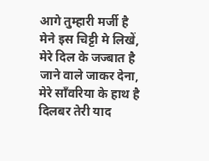आगे तुम्हारी मर्जी है
मेने इस चिट्टी मे लिखें, मेरे दिल के जज्बात है
जाने वाले जाकर देना, मेरे साँवरिया के हाथ है
दिलबर तेरी याद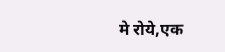मे रोये,एक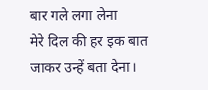बार गले लगा लेना
मेरे दिल की हर इक बात जाकर उन्हें बता देना।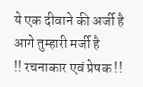ये एक दीवाने की अर्जी है
आगे तुम्हारी मर्जी है
!! रचनाकार एवं प्रेषक !!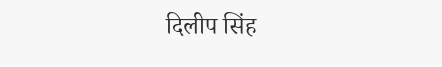दिलीप सिंह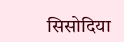सिसोदिया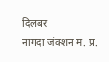दिलबर
नागदा जंक्शन म. प्र.